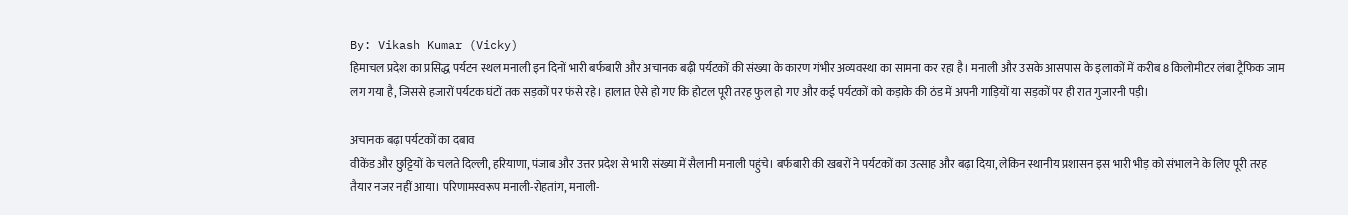By: Vikash Kumar (Vicky)
हिमाचल प्रदेश का प्रसिद्ध पर्यटन स्थल मनाली इन दिनों भारी बर्फबारी और अचानक बढ़ी पर्यटकों की संख्या के कारण गंभीर अव्यवस्था का सामना कर रहा है। मनाली और उसके आसपास के इलाकों में करीब 8 किलोमीटर लंबा ट्रैफिक जाम लग गया है, जिससे हजारों पर्यटक घंटों तक सड़कों पर फंसे रहे। हालात ऐसे हो गए कि होटल पूरी तरह फुल हो गए और कई पर्यटकों को कड़ाके की ठंड में अपनी गाड़ियों या सड़कों पर ही रात गुजारनी पड़ी।

अचानक बढ़ा पर्यटकों का दबाव
वीकेंड और छुट्टियों के चलते दिल्ली, हरियाणा, पंजाब और उत्तर प्रदेश से भारी संख्या में सैलानी मनाली पहुंचे। बर्फबारी की खबरों ने पर्यटकों का उत्साह और बढ़ा दिया, लेकिन स्थानीय प्रशासन इस भारी भीड़ को संभालने के लिए पूरी तरह तैयार नजर नहीं आया। परिणामस्वरूप मनाली-रोहतांग, मनाली-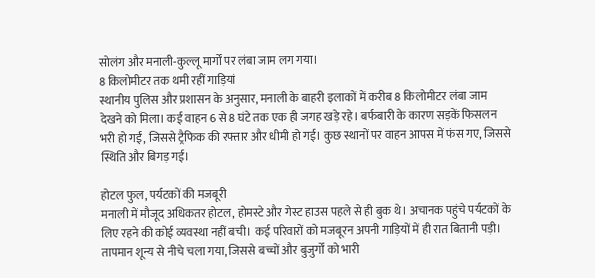सोलंग और मनाली-कुल्लू मार्गों पर लंबा जाम लग गया।
8 किलोमीटर तक थमी रहीं गाड़ियां
स्थानीय पुलिस और प्रशासन के अनुसार, मनाली के बाहरी इलाकों में करीब 8 किलोमीटर लंबा जाम देखने को मिला। कई वाहन 6 से 8 घंटे तक एक ही जगह खड़े रहे। बर्फबारी के कारण सड़कें फिसलन भरी हो गईं, जिससे ट्रैफिक की रफ्तार और धीमी हो गई। कुछ स्थानों पर वाहन आपस में फंस गए, जिससे स्थिति और बिगड़ गई।

होटल फुल, पर्यटकों की मजबूरी
मनाली में मौजूद अधिकतर होटल, होमस्टे और गेस्ट हाउस पहले से ही बुक थे। अचानक पहुंचे पर्यटकों के लिए रहने की कोई व्यवस्था नहीं बची। कई परिवारों को मजबूरन अपनी गाड़ियों में ही रात बितानी पड़ी। तापमान शून्य से नीचे चला गया, जिससे बच्चों और बुजुर्गों को भारी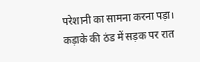परेशानी का सामना करना पड़ा।
कड़ाके की ठंड में सड़क पर रात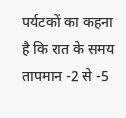पर्यटकों का कहना है कि रात के समय तापमान -2 से -5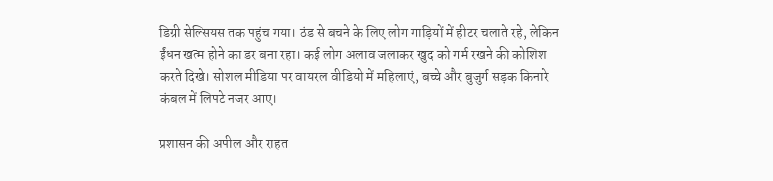डिग्री सेल्सियस तक पहुंच गया। ठंड से बचने के लिए लोग गाड़ियों में हीटर चलाते रहे, लेकिन ईंधन खत्म होने का डर बना रहा। कई लोग अलाव जलाकर खुद को गर्म रखने की कोशिश करते दिखे। सोशल मीडिया पर वायरल वीडियो में महिलाएं, बच्चे और बुजुर्ग सड़क किनारे कंबल में लिपटे नजर आए।

प्रशासन की अपील और राहत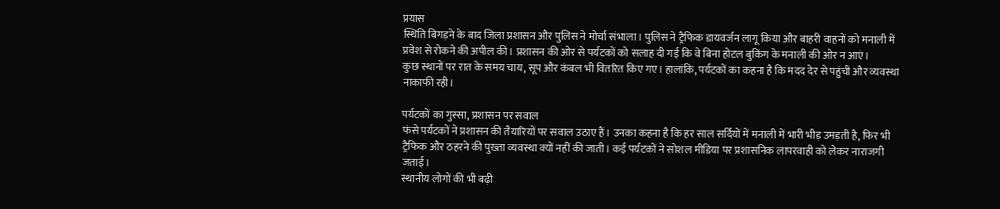प्रयास
स्थिति बिगड़ने के बाद जिला प्रशासन और पुलिस ने मोर्चा संभाला। पुलिस ने ट्रैफिक डायवर्जन लागू किया और बाहरी वाहनों को मनाली में प्रवेश से रोकने की अपील की। प्रशासन की ओर से पर्यटकों को सलाह दी गई कि वे बिना होटल बुकिंग के मनाली की ओर न आएं।
कुछ स्थानों पर रात के समय चाय, सूप और कंबल भी वितरित किए गए। हालांकि, पर्यटकों का कहना है कि मदद देर से पहुंची और व्यवस्था नाकाफी रही।

पर्यटकों का गुस्सा, प्रशासन पर सवाल
फंसे पर्यटकों ने प्रशासन की तैयारियों पर सवाल उठाए हैं। उनका कहना है कि हर साल सर्दियों में मनाली में भारी भीड़ उमड़ती है, फिर भी ट्रैफिक और ठहरने की पुख्ता व्यवस्था क्यों नहीं की जाती। कई पर्यटकों ने सोशल मीडिया पर प्रशासनिक लापरवाही को लेकर नाराजगी जताई।
स्थानीय लोगों की भी बढ़ी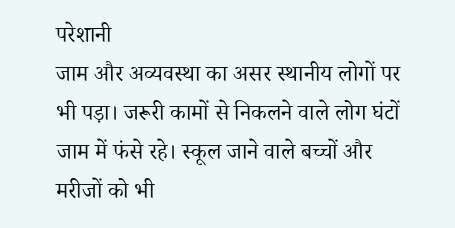परेशानी
जाम और अव्यवस्था का असर स्थानीय लोगों पर भी पड़ा। जरूरी कामों से निकलने वाले लोग घंटों जाम में फंसे रहे। स्कूल जाने वाले बच्चों और मरीजों को भी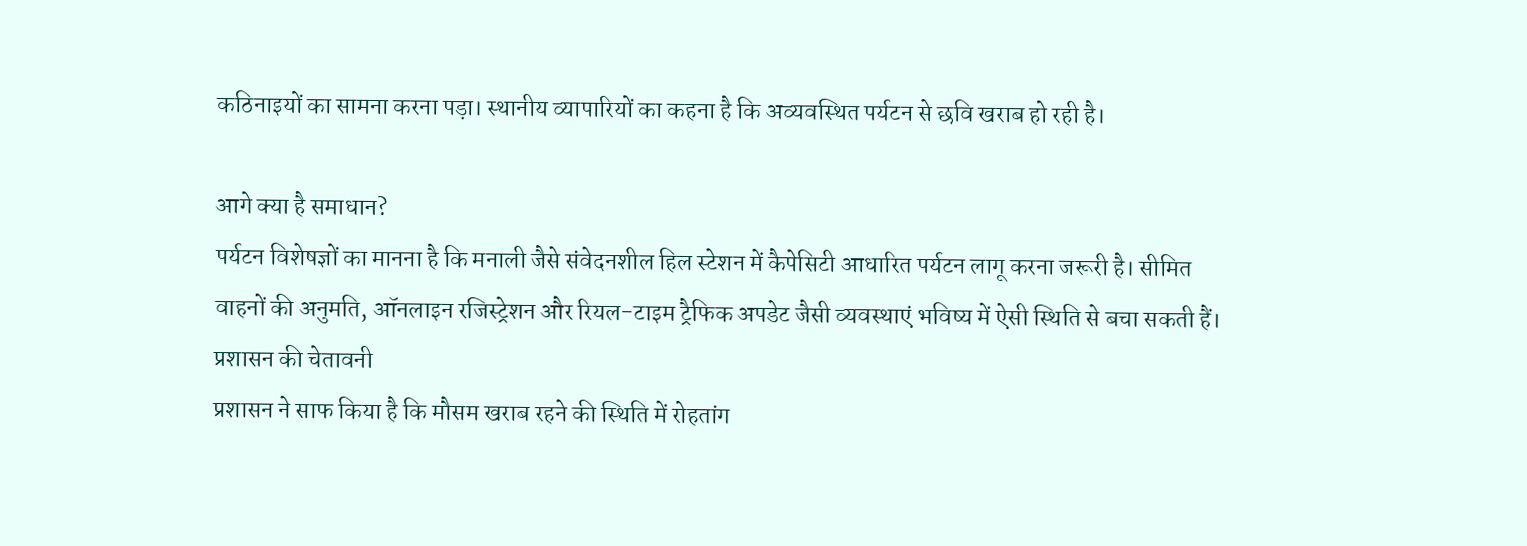कठिनाइयों का सामना करना पड़ा। स्थानीय व्यापारियों का कहना है कि अव्यवस्थित पर्यटन से छवि खराब हो रही है।

आगे क्या है समाधान?
पर्यटन विशेषज्ञों का मानना है कि मनाली जैसे संवेदनशील हिल स्टेशन में कैपेसिटी आधारित पर्यटन लागू करना जरूरी है। सीमित वाहनों की अनुमति, ऑनलाइन रजिस्ट्रेशन और रियल-टाइम ट्रैफिक अपडेट जैसी व्यवस्थाएं भविष्य में ऐसी स्थिति से बचा सकती हैं।
प्रशासन की चेतावनी
प्रशासन ने साफ किया है कि मौसम खराब रहने की स्थिति में रोहतांग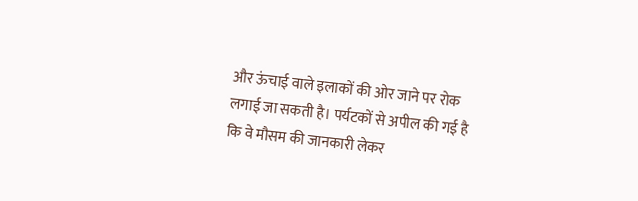और ऊंचाई वाले इलाकों की ओर जाने पर रोक लगाई जा सकती है। पर्यटकों से अपील की गई है कि वे मौसम की जानकारी लेकर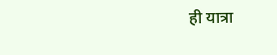ही यात्रा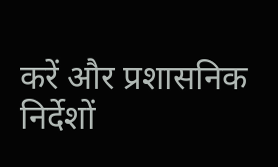करें और प्रशासनिक निर्देशों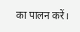का पालन करें।